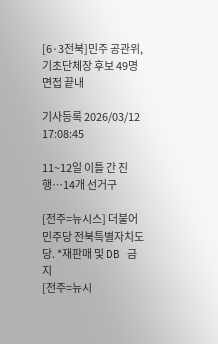[6·3전북]민주 공관위, 기초단체장 후보 49명 면접 끝내

기사등록 2026/03/12 17:08:45

11~12일 이틀 간 진행…14개 선거구

[전주=뉴시스] 더불어민주당 전북특별자치도당. *재판매 및 DB 금지
[전주=뉴시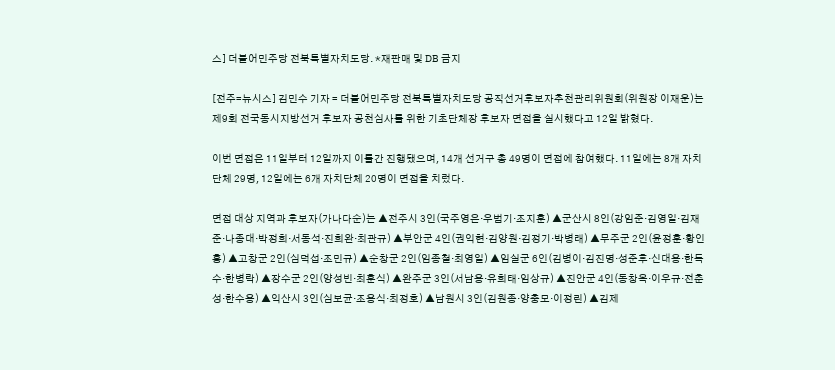스] 더불어민주당 전북특별자치도당. *재판매 및 DB 금지

[전주=뉴시스] 김민수 기자 = 더불어민주당 전북특별자치도당 공직선거후보자추천관리위원회(위원장 이재운)는 제9회 전국동시지방선거 후보자 공천심사를 위한 기초단체장 후보자 면접을 실시했다고 12일 밝혔다.

이번 면접은 11일부터 12일까지 이틀간 진행됐으며, 14개 선거구 총 49명이 면접에 참여했다. 11일에는 8개 자치단체 29명, 12일에는 6개 자치단체 20명이 면접을 치렀다.

면접 대상 지역과 후보자(가나다순)는 ▲전주시 3인(국주영은·우범기·조지훈) ▲군산시 8인(강임준·김영일·김재준·나종대·박정희·서동석·진희완·최관규) ▲부안군 4인(권익현·김양원·김정기·박병래) ▲무주군 2인(윤정훈·황인홍) ▲고창군 2인(심덕섭·조민규) ▲순창군 2인(임종철·최영일) ▲임실군 6인(김병이·김진명·성준후·신대용·한득수·한병락) ▲장수군 2인(양성빈·최훈식) ▲완주군 3인(서남용·유희태·임상규) ▲진안군 4인(동창옥·이우규·전춘성·한수용) ▲익산시 3인(심보균·조용식·최정호) ▲남원시 3인(김원종·양충모·이정린) ▲김제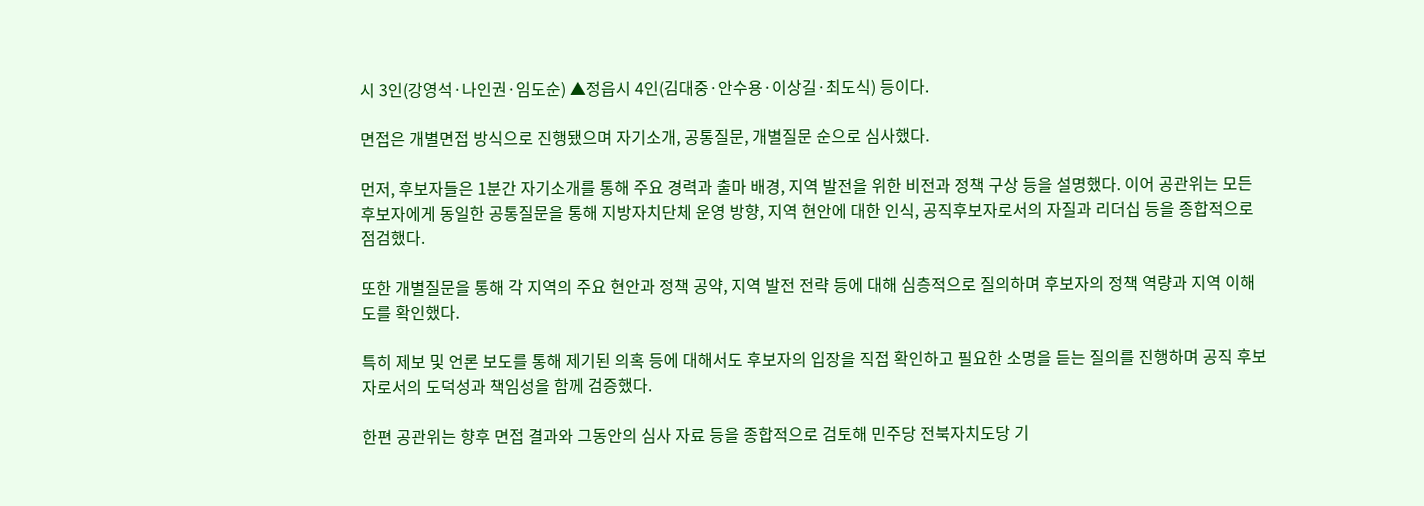시 3인(강영석·나인권·임도순) ▲정읍시 4인(김대중·안수용·이상길·최도식) 등이다.

면접은 개별면접 방식으로 진행됐으며 자기소개, 공통질문, 개별질문 순으로 심사했다.

먼저, 후보자들은 1분간 자기소개를 통해 주요 경력과 출마 배경, 지역 발전을 위한 비전과 정책 구상 등을 설명했다. 이어 공관위는 모든 후보자에게 동일한 공통질문을 통해 지방자치단체 운영 방향, 지역 현안에 대한 인식, 공직후보자로서의 자질과 리더십 등을 종합적으로 점검했다.

또한 개별질문을 통해 각 지역의 주요 현안과 정책 공약, 지역 발전 전략 등에 대해 심층적으로 질의하며 후보자의 정책 역량과 지역 이해도를 확인했다.

특히 제보 및 언론 보도를 통해 제기된 의혹 등에 대해서도 후보자의 입장을 직접 확인하고 필요한 소명을 듣는 질의를 진행하며 공직 후보자로서의 도덕성과 책임성을 함께 검증했다.

한편 공관위는 향후 면접 결과와 그동안의 심사 자료 등을 종합적으로 검토해 민주당 전북자치도당 기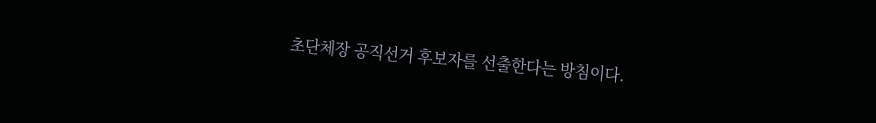초단체장 공직선거 후보자를 선출한다는 방침이다.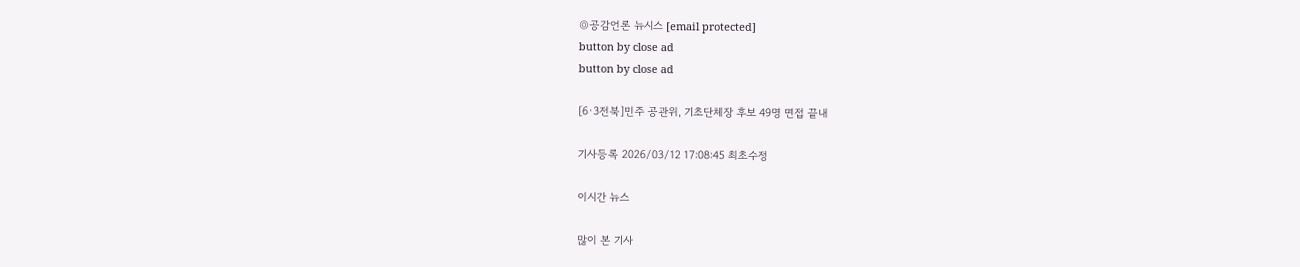◎공감언론 뉴시스 [email protected]
button by close ad
button by close ad

[6·3전북]민주 공관위, 기초단체장 후보 49명 면접 끝내

기사등록 2026/03/12 17:08:45 최초수정

이시간 뉴스

많이 본 기사